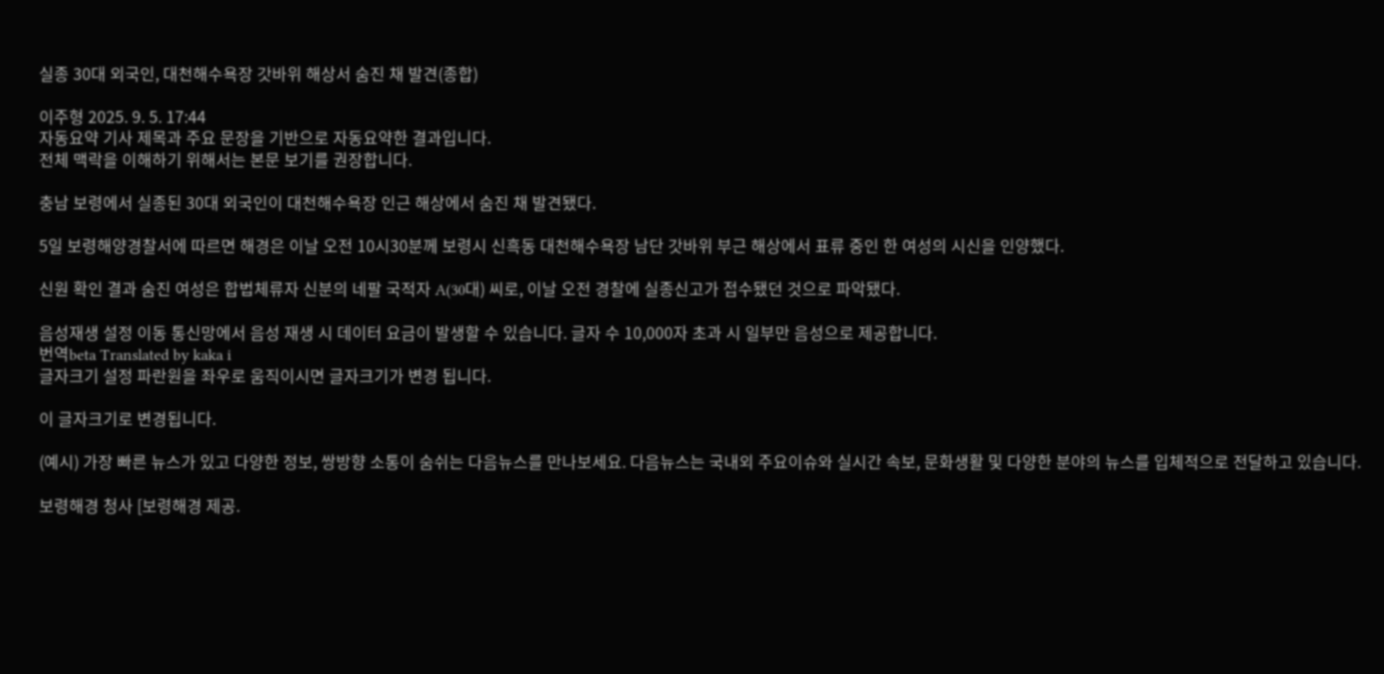실종 30대 외국인, 대천해수욕장 갓바위 해상서 숨진 채 발견(종합)

이주형 2025. 9. 5. 17:44
자동요약 기사 제목과 주요 문장을 기반으로 자동요약한 결과입니다.
전체 맥락을 이해하기 위해서는 본문 보기를 권장합니다.

충남 보령에서 실종된 30대 외국인이 대천해수욕장 인근 해상에서 숨진 채 발견됐다.

5일 보령해양경찰서에 따르면 해경은 이날 오전 10시30분께 보령시 신흑동 대천해수욕장 남단 갓바위 부근 해상에서 표류 중인 한 여성의 시신을 인양했다.

신원 확인 결과 숨진 여성은 합법체류자 신분의 네팔 국적자 A(30대) 씨로, 이날 오전 경찰에 실종신고가 접수됐던 것으로 파악됐다.

음성재생 설정 이동 통신망에서 음성 재생 시 데이터 요금이 발생할 수 있습니다. 글자 수 10,000자 초과 시 일부만 음성으로 제공합니다.
번역beta Translated by kaka i
글자크기 설정 파란원을 좌우로 움직이시면 글자크기가 변경 됩니다.

이 글자크기로 변경됩니다.

(예시) 가장 빠른 뉴스가 있고 다양한 정보, 쌍방향 소통이 숨쉬는 다음뉴스를 만나보세요. 다음뉴스는 국내외 주요이슈와 실시간 속보, 문화생활 및 다양한 분야의 뉴스를 입체적으로 전달하고 있습니다.

보령해경 청사 [보령해경 제공.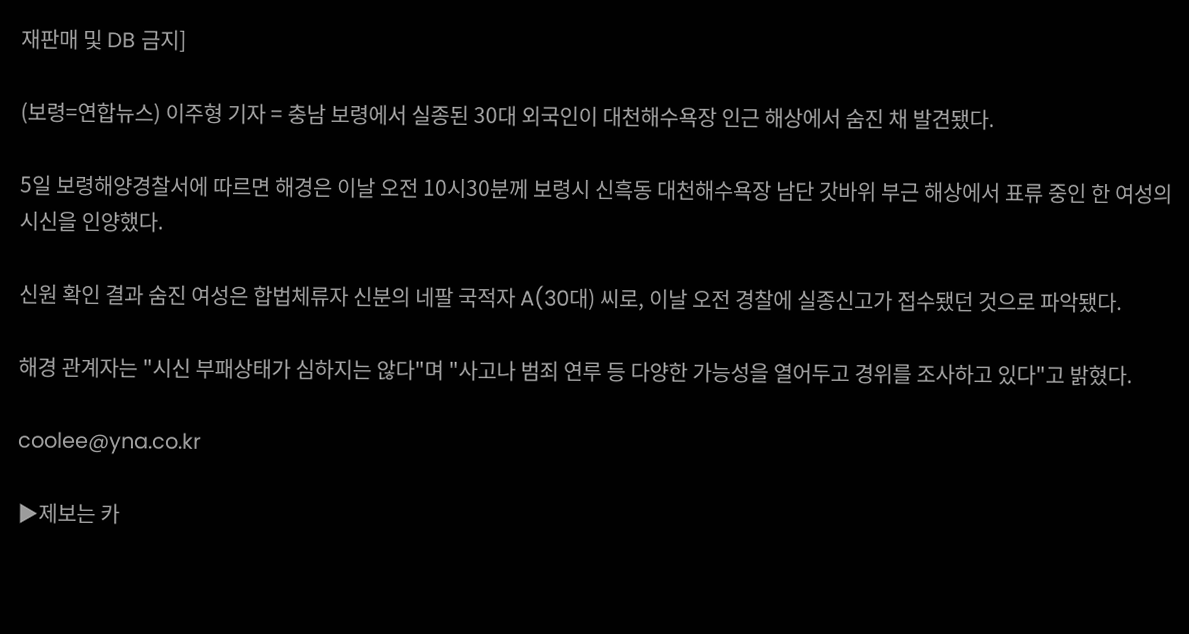재판매 및 DB 금지]

(보령=연합뉴스) 이주형 기자 = 충남 보령에서 실종된 30대 외국인이 대천해수욕장 인근 해상에서 숨진 채 발견됐다.

5일 보령해양경찰서에 따르면 해경은 이날 오전 10시30분께 보령시 신흑동 대천해수욕장 남단 갓바위 부근 해상에서 표류 중인 한 여성의 시신을 인양했다.

신원 확인 결과 숨진 여성은 합법체류자 신분의 네팔 국적자 A(30대) 씨로, 이날 오전 경찰에 실종신고가 접수됐던 것으로 파악됐다.

해경 관계자는 "시신 부패상태가 심하지는 않다"며 "사고나 범죄 연루 등 다양한 가능성을 열어두고 경위를 조사하고 있다"고 밝혔다.

coolee@yna.co.kr

▶제보는 카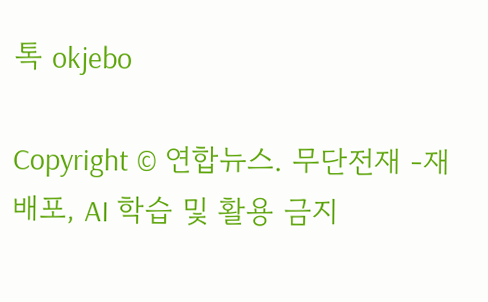톡 okjebo

Copyright © 연합뉴스. 무단전재 -재배포, AI 학습 및 활용 금지